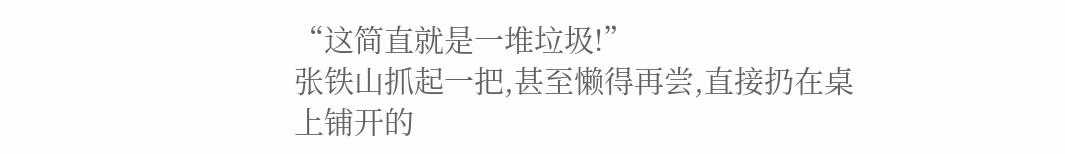“这简直就是一堆垃圾!”
张铁山抓起一把,甚至懒得再尝,直接扔在桌上铺开的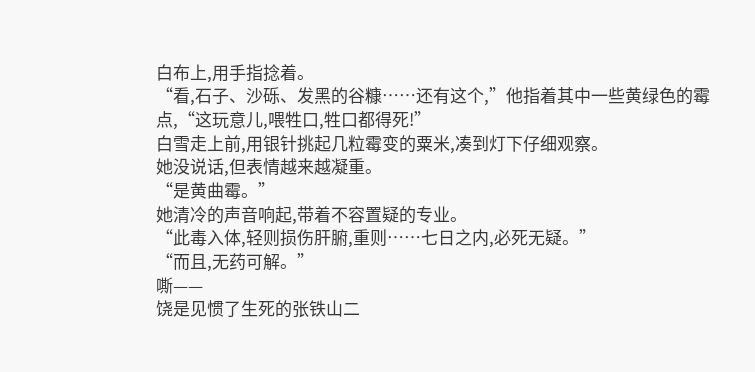白布上,用手指捻着。
“看,石子、沙砾、发黑的谷糠……还有这个,”他指着其中一些黄绿色的霉点,“这玩意儿,喂牲口,牲口都得死!”
白雪走上前,用银针挑起几粒霉变的粟米,凑到灯下仔细观察。
她没说话,但表情越来越凝重。
“是黄曲霉。”
她清冷的声音响起,带着不容置疑的专业。
“此毒入体,轻则损伤肝腑,重则……七日之内,必死无疑。”
“而且,无药可解。”
嘶——
饶是见惯了生死的张铁山二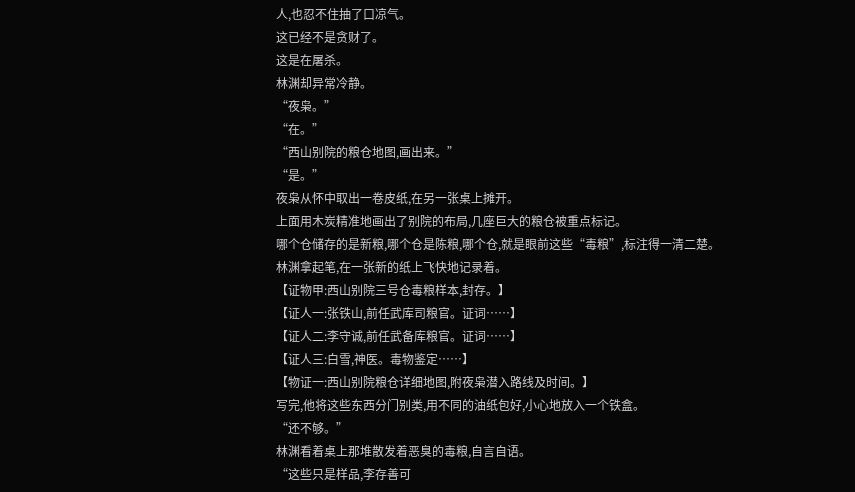人,也忍不住抽了口凉气。
这已经不是贪财了。
这是在屠杀。
林渊却异常冷静。
“夜枭。”
“在。”
“西山别院的粮仓地图,画出来。”
“是。”
夜枭从怀中取出一卷皮纸,在另一张桌上摊开。
上面用木炭精准地画出了别院的布局,几座巨大的粮仓被重点标记。
哪个仓储存的是新粮,哪个仓是陈粮,哪个仓,就是眼前这些“毒粮”,标注得一清二楚。
林渊拿起笔,在一张新的纸上飞快地记录着。
【证物甲:西山别院三号仓毒粮样本,封存。】
【证人一:张铁山,前任武库司粮官。证词……】
【证人二:李守诚,前任武备库粮官。证词……】
【证人三:白雪,神医。毒物鉴定……】
【物证一:西山别院粮仓详细地图,附夜枭潜入路线及时间。】
写完,他将这些东西分门别类,用不同的油纸包好,小心地放入一个铁盒。
“还不够。”
林渊看着桌上那堆散发着恶臭的毒粮,自言自语。
“这些只是样品,李存善可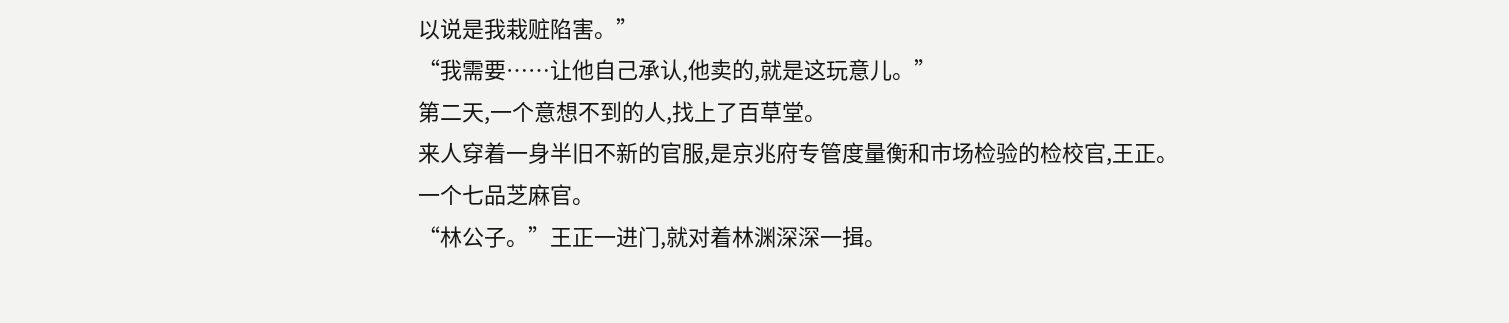以说是我栽赃陷害。”
“我需要……让他自己承认,他卖的,就是这玩意儿。”
第二天,一个意想不到的人,找上了百草堂。
来人穿着一身半旧不新的官服,是京兆府专管度量衡和市场检验的检校官,王正。
一个七品芝麻官。
“林公子。”王正一进门,就对着林渊深深一揖。